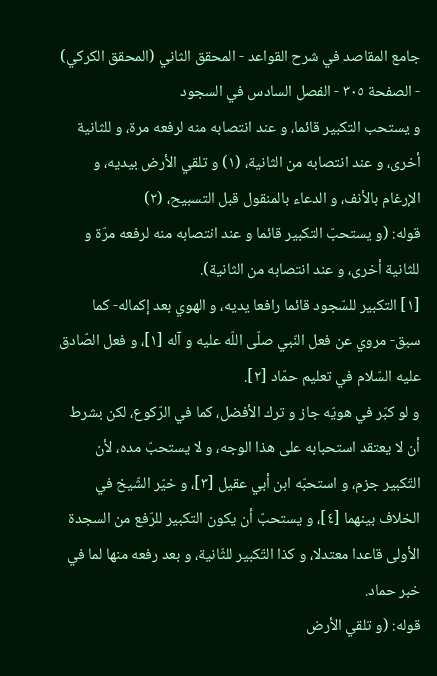جامع المقاصد في شرح القواعد - المحقق الثاني (المحقق الكركي) - الصفحة ٣٠٥ - الفصل السادس في السجود
و يستحب التكبير قائما، و عند انتصابه منه لرفعه مرة، و للثانية أخرى، و عند انتصابه من الثانية، (١) و تلقي الأرض بيديه، و الإرغام بالأنف، و الدعاء بالمنقول قبل التسبيح، (٢)
قوله: (و يستحبّ التكبير قائما و عند انتصابه منه لرفعه مرّة و للثانية أخرى، و عند انتصابه من الثانية).
[١] التكبير للسّجود قائما رافعا يديه، و الهوي بعد إكماله- كما سبق- مروي عن فعل النّبي صلّى اللّه عليه و آله [١]، و فعل الصّادق عليه السّلام في تعليم حمّاد [٢].
و لو كبّر في هويّه جاز و ترك الأفضل، كما في الرّكوع، لكن بشرط أن لا يعتقد استحبابه على هذا الوجه، و لا يستحبّ مده، لأن التّكبير جزم، و استحبّه ابن أبي عقيل [٣]، و خيّر الشّيخ في الخلاف بينهما [٤]، و يستحبّ أن يكون التكبير للرّفع من السجدة الأولى قاعدا معتدلا، و كذا التّكبير للثّانية، و بعد رفعه منها لما في خبر حماد.
قوله: (و تلقي الأرض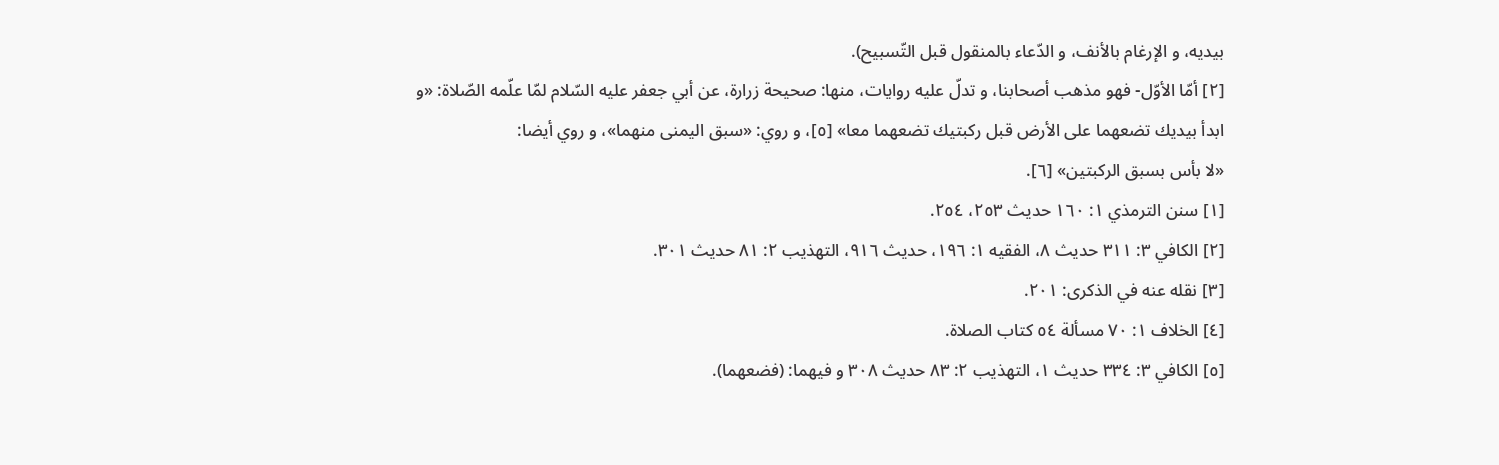بيديه، و الإرغام بالأنف، و الدّعاء بالمنقول قبل التّسبيح).
[٢] أمّا الأوّل- فهو مذهب أصحابنا، و تدلّ عليه روايات، منها: صحيحة زرارة، عن أبي جعفر عليه السّلام لمّا علّمه الصّلاة: «و ابدأ بيديك تضعهما على الأرض قبل ركبتيك تضعهما معا» [٥]، و روي: «سبق اليمنى منهما»، و روي أيضا:
«لا بأس بسبق الركبتين» [٦].
[١] سنن الترمذي ١: ١٦٠ حديث ٢٥٣، ٢٥٤.
[٢] الكافي ٣: ٣١١ حديث ٨، الفقيه ١: ١٩٦، حديث ٩١٦، التهذيب ٢: ٨١ حديث ٣٠١.
[٣] نقله عنه في الذكرى: ٢٠١.
[٤] الخلاف ١: ٧٠ مسألة ٥٤ كتاب الصلاة.
[٥] الكافي ٣: ٣٣٤ حديث ١، التهذيب ٢: ٨٣ حديث ٣٠٨ و فيهما: (فضعهما).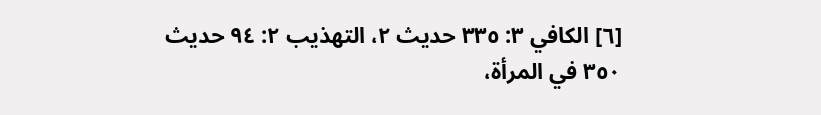[٦] الكافي ٣: ٣٣٥ حديث ٢، التهذيب ٢: ٩٤ حديث ٣٥٠ في المرأة،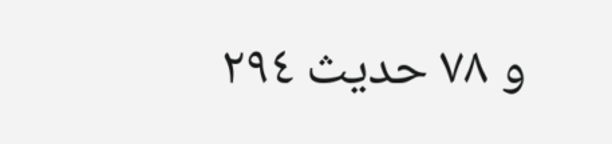و ٧٨ حديث ٢٩٤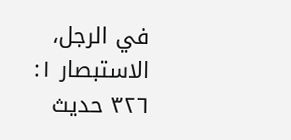في الرجل، الاستبصار ١: ٣٢٦ حديث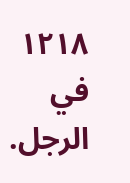١٢١٨ في الرجل.